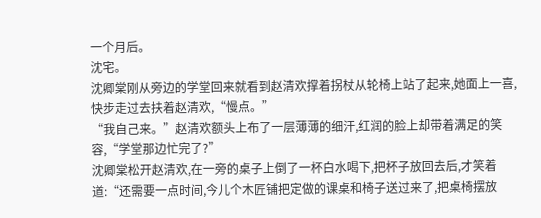一个月后。
沈宅。
沈卿棠刚从旁边的学堂回来就看到赵清欢撑着拐杖从轮椅上站了起来,她面上一喜,快步走过去扶着赵清欢,“慢点。”
“我自己来。”赵清欢额头上布了一层薄薄的细汗,红润的脸上却带着满足的笑容,“学堂那边忙完了?”
沈卿棠松开赵清欢,在一旁的桌子上倒了一杯白水喝下,把杯子放回去后,才笑着道:“还需要一点时间,今儿个木匠铺把定做的课桌和椅子送过来了,把桌椅摆放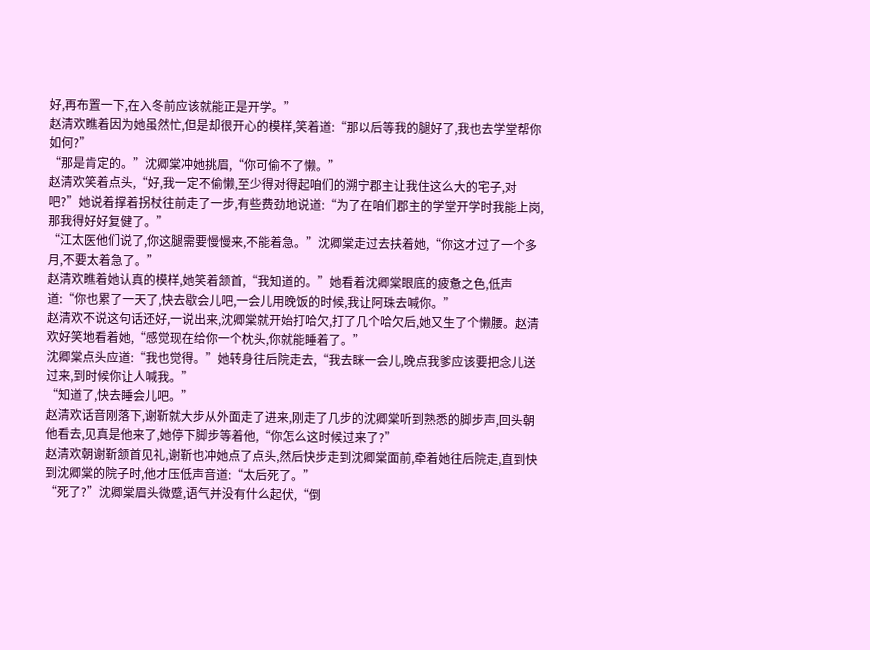好,再布置一下,在入冬前应该就能正是开学。”
赵清欢瞧着因为她虽然忙,但是却很开心的模样,笑着道:“那以后等我的腿好了,我也去学堂帮你如何?”
“那是肯定的。”沈卿棠冲她挑眉,“你可偷不了懒。”
赵清欢笑着点头,“好,我一定不偷懒,至少得对得起咱们的溯宁郡主让我住这么大的宅子,对吧?”她说着撑着拐杖往前走了一步,有些费劲地说道:“为了在咱们郡主的学堂开学时我能上岗,那我得好好复健了。”
“江太医他们说了,你这腿需要慢慢来,不能着急。”沈卿棠走过去扶着她,“你这才过了一个多月,不要太着急了。”
赵清欢瞧着她认真的模样,她笑着颔首,“我知道的。”她看着沈卿棠眼底的疲惫之色,低声道:“你也累了一天了,快去歇会儿吧,一会儿用晚饭的时候,我让阿珠去喊你。”
赵清欢不说这句话还好,一说出来,沈卿棠就开始打哈欠,打了几个哈欠后,她又生了个懒腰。赵清欢好笑地看着她,“感觉现在给你一个枕头,你就能睡着了。”
沈卿棠点头应道:“我也觉得。”她转身往后院走去,“我去眯一会儿,晚点我爹应该要把念儿送过来,到时候你让人喊我。”
“知道了,快去睡会儿吧。”
赵清欢话音刚落下,谢靳就大步从外面走了进来,刚走了几步的沈卿棠听到熟悉的脚步声,回头朝他看去,见真是他来了,她停下脚步等着他,“你怎么这时候过来了?”
赵清欢朝谢靳颔首见礼,谢靳也冲她点了点头,然后快步走到沈卿棠面前,牵着她往后院走,直到快到沈卿棠的院子时,他才压低声音道:“太后死了。”
“死了?”沈卿棠眉头微蹙,语气并没有什么起伏,“倒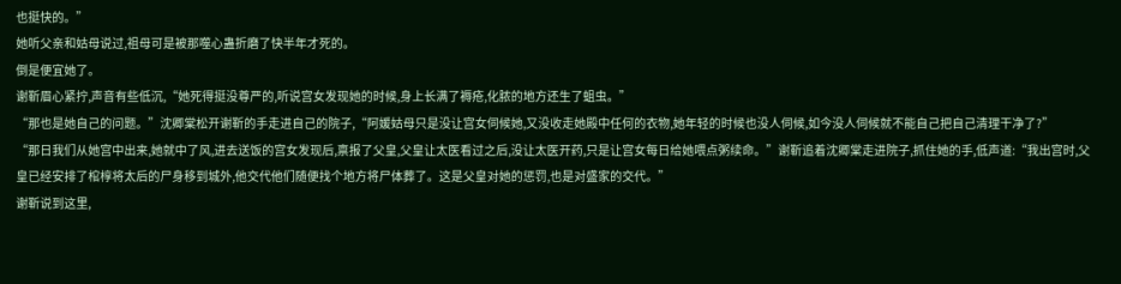也挺快的。”
她听父亲和姑母说过,祖母可是被那噬心蛊折磨了快半年才死的。
倒是便宜她了。
谢靳眉心紧拧,声音有些低沉,“她死得挺没尊严的,听说宫女发现她的时候,身上长满了褥疮,化脓的地方还生了蛆虫。”
“那也是她自己的问题。”沈卿棠松开谢靳的手走进自己的院子,“阿媛姑母只是没让宫女伺候她,又没收走她殿中任何的衣物,她年轻的时候也没人伺候,如今没人伺候就不能自己把自己清理干净了?”
“那日我们从她宫中出来,她就中了风,进去送饭的宫女发现后,禀报了父皇,父皇让太医看过之后,没让太医开药,只是让宫女每日给她喂点粥续命。”谢靳追着沈卿棠走进院子,抓住她的手,低声道:“我出宫时,父皇已经安排了棺椁将太后的尸身移到城外,他交代他们随便找个地方将尸体葬了。这是父皇对她的惩罚,也是对盛家的交代。”
谢靳说到这里,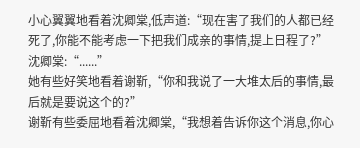小心翼翼地看着沈卿棠,低声道:“现在害了我们的人都已经死了,你能不能考虑一下把我们成亲的事情,提上日程了?”
沈卿棠:“......”
她有些好笑地看着谢靳,“你和我说了一大堆太后的事情,最后就是要说这个的?”
谢靳有些委屈地看着沈卿棠,“我想着告诉你这个消息,你心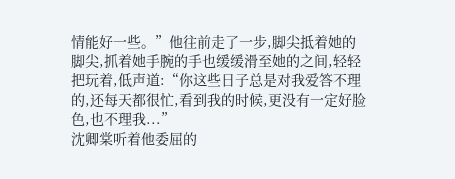情能好一些。”他往前走了一步,脚尖抵着她的脚尖,抓着她手腕的手也缓缓滑至她的之间,轻轻把玩着,低声道:“你这些日子总是对我爱答不理的,还每天都很忙,看到我的时候,更没有一定好脸色,也不理我...”
沈卿棠听着他委屈的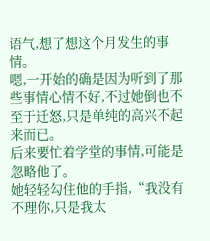语气,想了想这个月发生的事情。
嗯,一开始的确是因为听到了那些事情心情不好,不过她倒也不至于迁怒,只是单纯的高兴不起来而已。
后来要忙着学堂的事情,可能是忽略他了。
她轻轻勾住他的手指,“我没有不理你,只是我太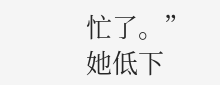忙了。”她低下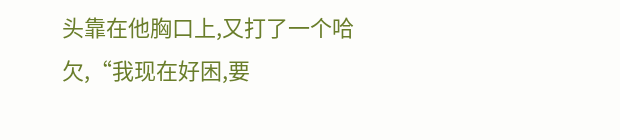头靠在他胸口上,又打了一个哈欠,“我现在好困,要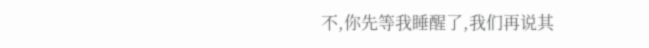不,你先等我睡醒了,我们再说其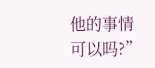他的事情可以吗?”